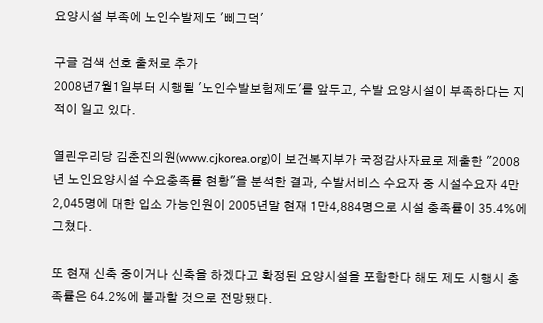요양시설 부족에 노인수발제도 '삐그덕'

구글 검색 선호 출처로 추가
2008년7월1일부터 시행될 '노인수발보험제도'를 앞두고, 수발 요양시설이 부족하다는 지적이 일고 있다.

열린우리당 김춘진의원(www.cjkorea.org)이 보건복지부가 국정감사자료로 제출한 "2008년 노인요양시설 수요충족률 현황"을 분석한 결과, 수발서비스 수요자 중 시설수요자 4만2,045명에 대한 입소 가능인원이 2005년말 현재 1만4,884명으로 시설 충족률이 35.4%에 그쳤다.

또 현재 신축 중이거나 신축을 하겠다고 확정된 요양시설을 포함한다 해도 제도 시행시 충족률은 64.2%에 불과할 것으로 전망됐다.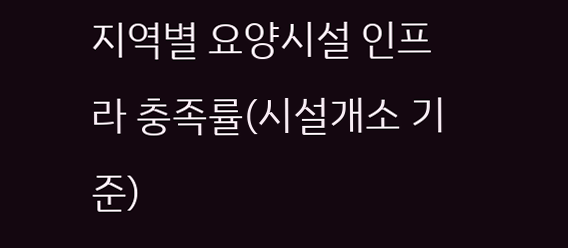지역별 요양시설 인프라 충족률(시설개소 기준)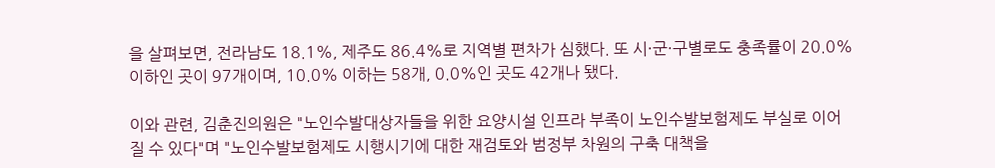을 살펴보면, 전라남도 18.1%, 제주도 86.4%로 지역별 편차가 심했다. 또 시·군·구별로도 충족률이 20.0% 이하인 곳이 97개이며, 10.0% 이하는 58개, 0.0%인 곳도 42개나 됐다.

이와 관련, 김춘진의원은 "노인수발대상자들을 위한 요양시설 인프라 부족이 노인수발보험제도 부실로 이어질 수 있다"며 "노인수발보험제도 시행시기에 대한 재검토와 범정부 차원의 구축 대책을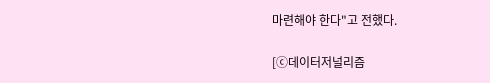마련해야 한다"고 전했다.

[ⓒ데이터저널리즘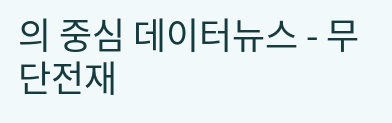의 중심 데이터뉴스 - 무단전재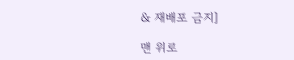& 재배포 금지]

맨 위로